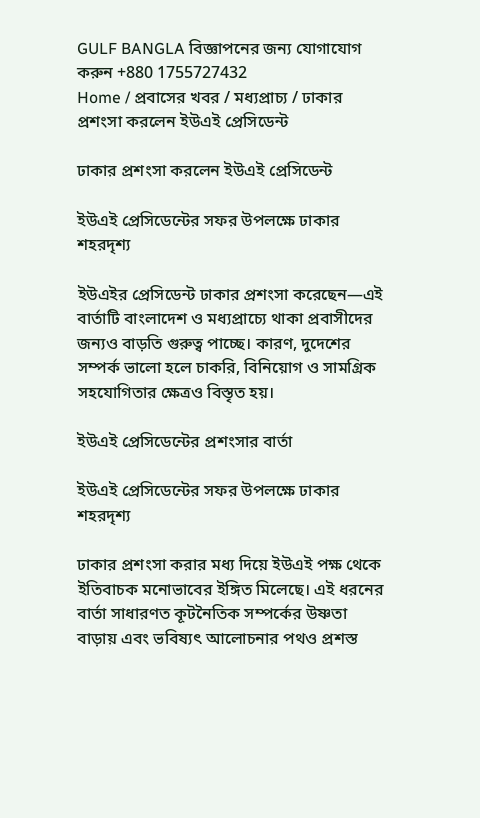GULF BANGLA বিজ্ঞাপনের জন্য যোগাযোগ করুন +880 1755727432
Home / প্রবাসের খবর / মধ্যপ্রাচ্য / ঢাকার প্রশংসা করলেন ইউএই প্রেসিডেন্ট

ঢাকার প্রশংসা করলেন ইউএই প্রেসিডেন্ট

ইউএই প্রেসিডেন্টের সফর উপলক্ষে ঢাকার শহরদৃশ্য

ইউএইর প্রেসিডেন্ট ঢাকার প্রশংসা করেছেন—এই বার্তাটি বাংলাদেশ ও মধ্যপ্রাচ্যে থাকা প্রবাসীদের জন্যও বাড়তি গুরুত্ব পাচ্ছে। কারণ, দুদেশের সম্পর্ক ভালো হলে চাকরি, বিনিয়োগ ও সামগ্রিক সহযোগিতার ক্ষেত্রও বিস্তৃত হয়।

ইউএই প্রেসিডেন্টের প্রশংসার বার্তা

ইউএই প্রেসিডেন্টের সফর উপলক্ষে ঢাকার শহরদৃশ্য

ঢাকার প্রশংসা করার মধ্য দিয়ে ইউএই পক্ষ থেকে ইতিবাচক মনোভাবের ইঙ্গিত মিলেছে। এই ধরনের বার্তা সাধারণত কূটনৈতিক সম্পর্কের উষ্ণতা বাড়ায় এবং ভবিষ্যৎ আলোচনার পথও প্রশস্ত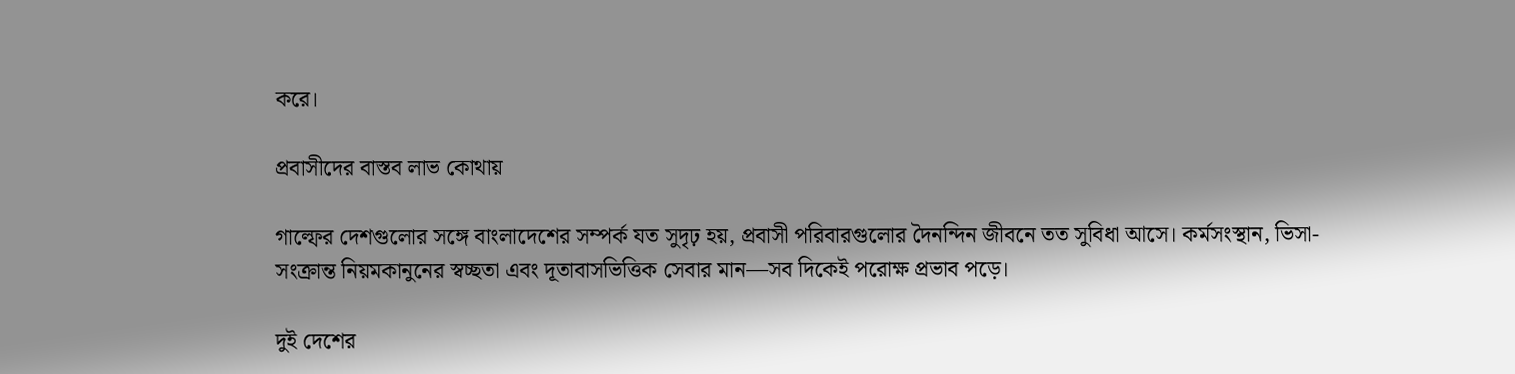করে।

প্রবাসীদের বাস্তব লাভ কোথায়

গাল্ফের দেশগুলোর সঙ্গে বাংলাদেশের সম্পর্ক যত সুদৃঢ় হয়, প্রবাসী পরিবারগুলোর দৈনন্দিন জীবনে তত সুবিধা আসে। কর্মসংস্থান, ভিসা-সংক্রান্ত নিয়মকানুনের স্বচ্ছতা এবং দূতাবাসভিত্তিক সেবার মান—সব দিকেই পরোক্ষ প্রভাব পড়ে।

দুই দেশের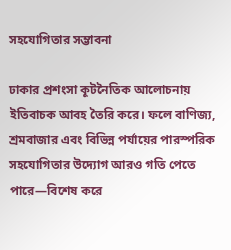সহযোগিতার সম্ভাবনা

ঢাকার প্রশংসা কূটনৈতিক আলোচনায় ইতিবাচক আবহ তৈরি করে। ফলে বাণিজ্য, শ্রমবাজার এবং বিভিন্ন পর্যায়ের পারস্পরিক সহযোগিতার উদ্যোগ আরও গতি পেতে পারে—বিশেষ করে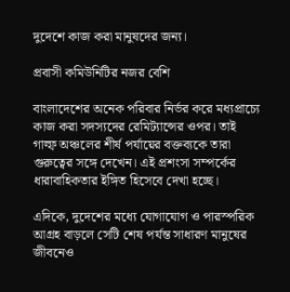দুদেশে কাজ করা মানুষদের জন্য।

প্রবাসী কমিউনিটির নজর বেশি

বাংলাদেশের অনেক পরিবার নির্ভর করে মধ্যপ্রাচ্যে কাজ করা সদস্যদের রেমিট্যান্সের ওপর। তাই গাল্ফ অঞ্চলের শীর্ষ পর্যায়ের বক্তব্যকে তারা গুরুত্বের সঙ্গে দেখেন। এই প্রশংসা সম্পর্কের ধারাবাহিকতার ইঙ্গিত হিসেবে দেখা হচ্ছে।

এদিকে, দুদেশের মধ্যে যোগাযোগ ও পারস্পরিক আগ্রহ বাড়লে সেটি শেষ পর্যন্ত সাধারণ মানুষের জীবনেও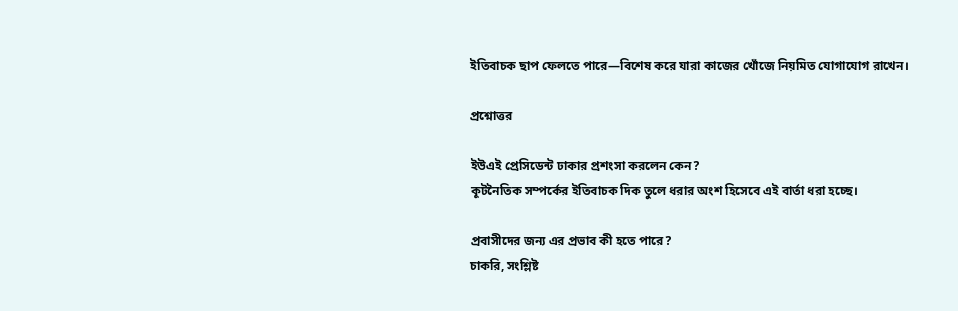ইতিবাচক ছাপ ফেলতে পারে—বিশেষ করে যারা কাজের খোঁজে নিয়মিত যোগাযোগ রাখেন।

প্রশ্নোত্তর

ইউএই প্রেসিডেন্ট ঢাকার প্রশংসা করলেন কেন?
কূটনৈতিক সম্পর্কের ইতিবাচক দিক তুলে ধরার অংশ হিসেবে এই বার্তা ধরা হচ্ছে।

প্রবাসীদের জন্য এর প্রভাব কী হতে পারে?
চাকরি, সংশ্লিষ্ট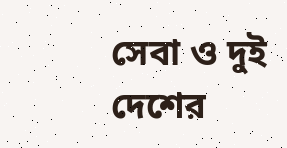সেবা ও দুই দেশের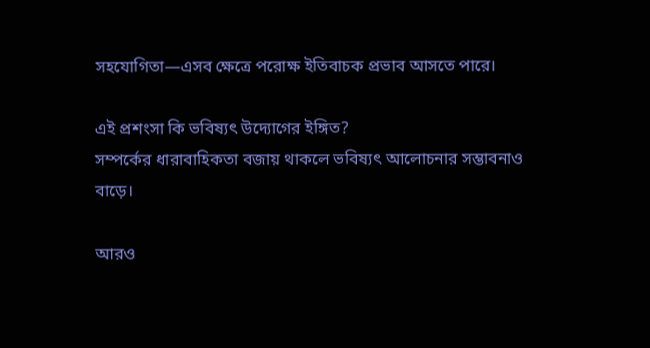সহযোগিতা—এসব ক্ষেত্রে পরোক্ষ ইতিবাচক প্রভাব আসতে পারে।

এই প্রশংসা কি ভবিষ্যৎ উদ্যোগের ইঙ্গিত?
সম্পর্কের ধারাবাহিকতা বজায় থাকলে ভবিষ্যৎ আলোচনার সম্ভাবনাও বাড়ে।

আরও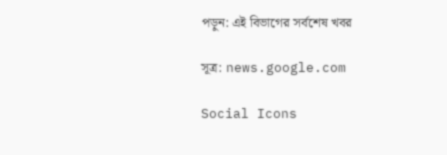পড়ুন: এই বিভাগের সর্বশেষ খবর

সূত্র: news.google.com

Social Icons